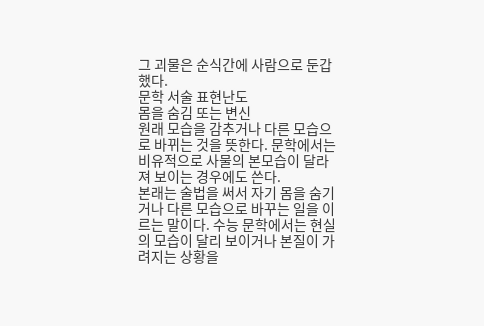그 괴물은 순식간에 사람으로 둔갑했다.
문학 서술 표현난도
몸을 숨김 또는 변신
원래 모습을 감추거나 다른 모습으로 바뀌는 것을 뜻한다. 문학에서는 비유적으로 사물의 본모습이 달라져 보이는 경우에도 쓴다.
본래는 술법을 써서 자기 몸을 숨기거나 다른 모습으로 바꾸는 일을 이르는 말이다. 수능 문학에서는 현실의 모습이 달리 보이거나 본질이 가려지는 상황을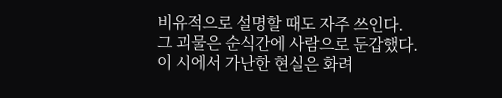비유적으로 설명할 때도 자주 쓰인다.
그 괴물은 순식간에 사람으로 둔갑했다.
이 시에서 가난한 현실은 화려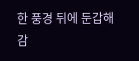한 풍경 뒤에 둔갑해 감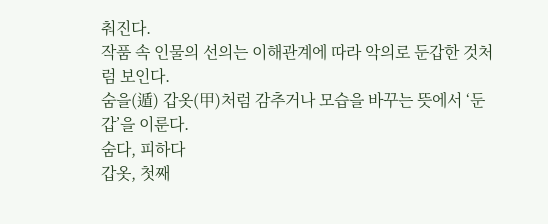춰진다.
작품 속 인물의 선의는 이해관계에 따라 악의로 둔갑한 것처럼 보인다.
숨을(遁) 갑옷(甲)처럼 감추거나 모습을 바꾸는 뜻에서 ‘둔갑’을 이룬다.
숨다, 피하다
갑옷, 첫째